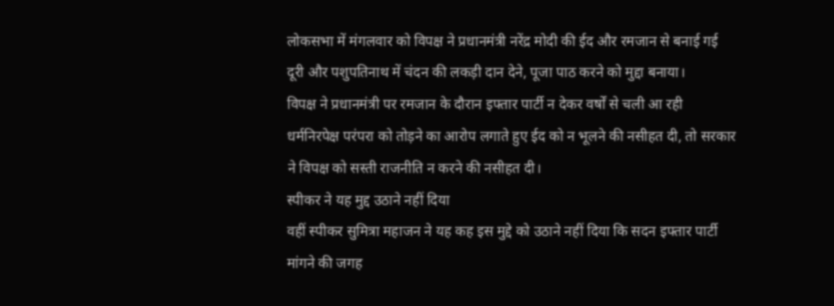लोकसभा में मंगलवार को विपक्ष ने प्रधानमंत्री नरेंद्र मोदी की ईद और रमजान से बनाई गई दूरी और पशुपतिनाथ में चंदन की लकड़ी दान देने, पूजा पाठ करने को मुद्दा बनाया।
विपक्ष ने प्रधानमंत्री पर रमजान के दौरान इफ्तार पार्टी न देकर वर्षों से चली आ रही धर्मनिरपेक्ष परंपरा को तोड़ने का आरोप लगाते हुए ईद को न भूलने की नसीहत दी, तो सरकार ने विपक्ष को सस्ती राजनीति न करने की नसीहत दी।
स्पीकर ने यह मुद्द उठाने नहीं दिया
वहीं स्पीकर सुमित्रा महाजन ने यह कह इस मुद्दे को उठाने नहीं दिया कि सदन इफ्तार पार्टी मांगने की जगह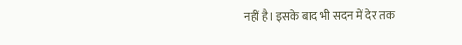नहीं है। इसके बाद भी सदन में देर तक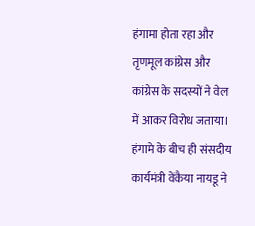हंगामा होता रहा और तृणमूल कांग्रेस और कांग्रेस के सदस्यों ने वेल में आकर विरोध जताया।
हंगामे के बीच ही संसदीय कार्यमंत्री वेंकैया नायडू ने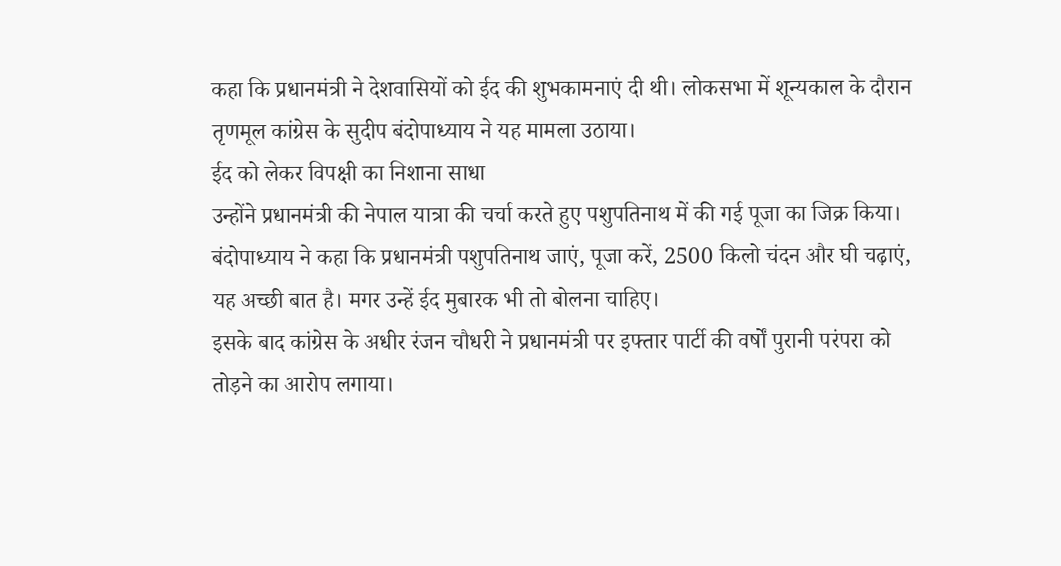कहा कि प्रधानमंत्री ने देशवासियों को ईद की शुभकामनाएं दी थी। लोकसभा में शून्यकाल के दौरान तृणमूल कांग्रेस के सुदीप बंदोपाध्याय ने यह मामला उठाया।
ईद को लेकर विपक्षी का निशाना साधा
उन्होंने प्रधानमंत्री की नेपाल यात्रा की चर्चा करते हुए पशुपतिनाथ में की गई पूजा का जिक्र किया। बंदोपाध्याय ने कहा कि प्रधानमंत्री पशुपतिनाथ जाएं, पूजा करें, 2500 किलो चंदन और घी चढ़ाएं, यह अच्छी बात है। मगर उन्हें ईद मुबारक भी तो बोलना चाहिए।
इसके बाद कांग्रेस के अधीर रंजन चौधरी ने प्रधानमंत्री पर इफ्तार पार्टी की वर्षों पुरानी परंपरा को तोड़ने का आरोप लगाया।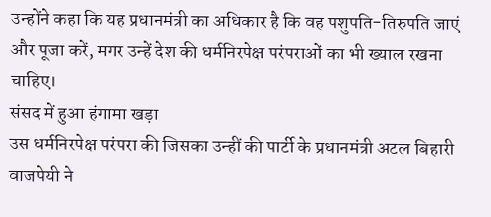उन्होंने कहा कि यह प्रधानमंत्री का अधिकार है कि वह पशुपति-तिरुपति जाएं और पूजा करें, मगर उन्हें देश की धर्मनिरपेक्ष परंपराओं का भी ख्याल रखना चाहिए।
संसद में हुआ हंगामा खड़ा
उस धर्मनिरपेक्ष परंपरा की जिसका उन्हीं की पार्टी के प्रधानमंत्री अटल बिहारी वाजपेयी ने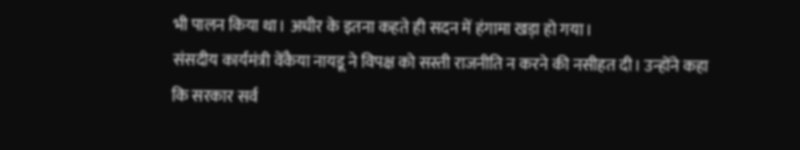भी पालन किया था। अधीर के इतना कहते ही सदन में हंगामा खड़ा हो गया।
संसदीय कार्यमंत्री वेंकैया नायडू ने विपक्ष को सस्ती राजनीति न करने की नसीहत दी। उन्होंने कहा कि सरकार सर्व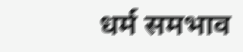धर्म समभाव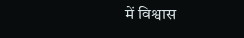में विश्वास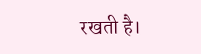रखती है।